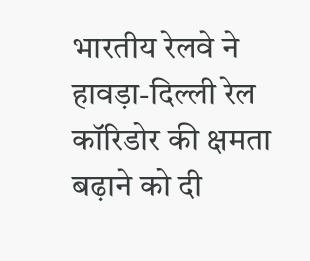भारतीय रेलवे ने हावड़ा-दिल्ली रेल कॉरिडोर की क्षमता बढ़ाने को दी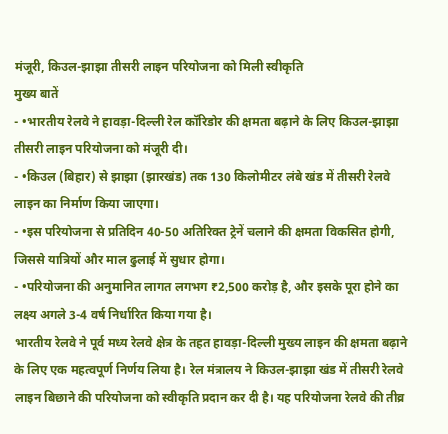मंजूरी, किउल-झाझा तीसरी लाइन परियोजना को मिली स्वीकृति
मुख्य बातें
- •भारतीय रेलवे ने हावड़ा-दिल्ली रेल कॉरिडोर की क्षमता बढ़ाने के लिए किउल-झाझा तीसरी लाइन परियोजना को मंजूरी दी।
- •किउल (बिहार) से झाझा (झारखंड) तक 130 किलोमीटर लंबे खंड में तीसरी रेलवे लाइन का निर्माण किया जाएगा।
- •इस परियोजना से प्रतिदिन 40-50 अतिरिक्त ट्रेनें चलाने की क्षमता विकसित होगी, जिससे यात्रियों और माल ढुलाई में सुधार होगा।
- •परियोजना की अनुमानित लागत लगभग ₹2,500 करोड़ है, और इसके पूरा होने का लक्ष्य अगले 3-4 वर्ष निर्धारित किया गया है।
भारतीय रेलवे ने पूर्व मध्य रेलवे क्षेत्र के तहत हावड़ा-दिल्ली मुख्य लाइन की क्षमता बढ़ाने के लिए एक महत्वपूर्ण निर्णय लिया है। रेल मंत्रालय ने किउल-झाझा खंड में तीसरी रेलवे लाइन बिछाने की परियोजना को स्वीकृति प्रदान कर दी है। यह परियोजना रेलवे की तीव्र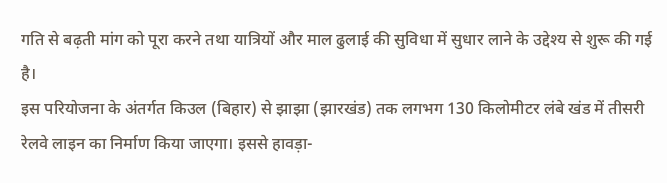गति से बढ़ती मांग को पूरा करने तथा यात्रियों और माल ढुलाई की सुविधा में सुधार लाने के उद्देश्य से शुरू की गई है।
इस परियोजना के अंतर्गत किउल (बिहार) से झाझा (झारखंड) तक लगभग 130 किलोमीटर लंबे खंड में तीसरी रेलवे लाइन का निर्माण किया जाएगा। इससे हावड़ा-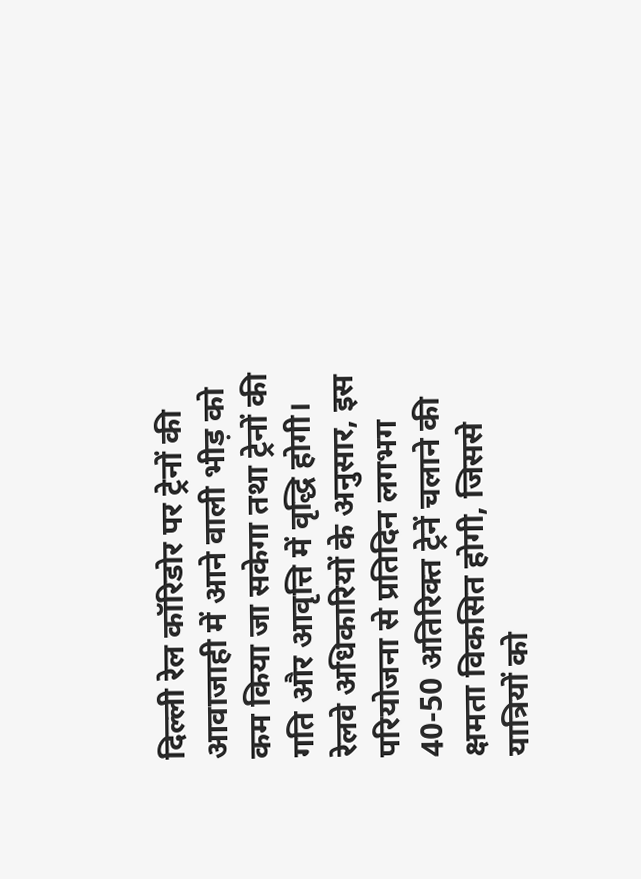दिल्ली रेल कॉरिडोर पर ट्रेनों की आवाजाही में आने वाली भीड़ को कम किया जा सकेगा तथा ट्रेनों की गति और आवृत्ति में वृद्धि होगी। रेलवे अधिकारियों के अनुसार, इस परियोजना से प्रतिदिन लगभग 40-50 अतिरिक्त ट्रेनें चलाने की क्षमता विकसित होगी, जिससे यात्रियों को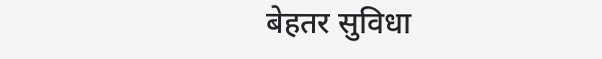बेहतर सुविधा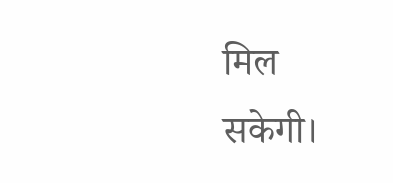मिल सकेगी।